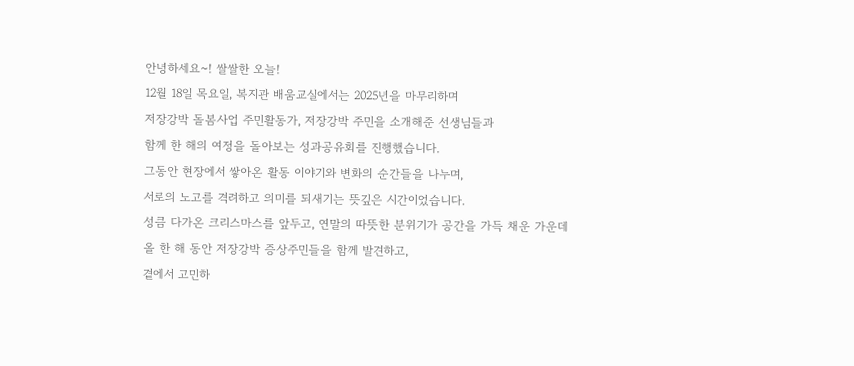안녕하세요~! 쌀쌀한 오늘!
12월 18일 목요일, 복지관 배움교실에서는 2025년을 마무리하며
저장강박 돌봄사업 주민활동가, 저장강박 주민을 소개해준 선생님들과
함께 한 해의 여정을 돌아보는 성과공유회를 진행했습니다.
그동안 현장에서 쌓아온 활동 이야기와 변화의 순간들을 나누며,
서로의 노고를 격려하고 의미를 되새기는 뜻깊은 시간이었습니다.
성큼 다가온 크리스마스를 앞두고, 연말의 따뜻한 분위기가 공간을 가득 채운 가운데
올 한 해 동안 저장강박 증상주민들을 함께 발견하고,
곁에서 고민하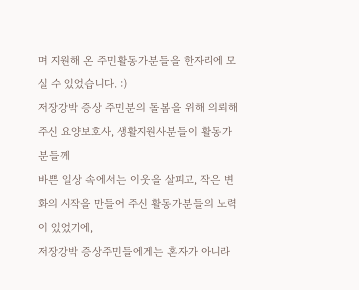며 지원해 온 주민활동가분들을 한자리에 모실 수 있었습니다. :)
저장강박 증상 주민분의 돌봄을 위해 의뢰해주신 요양보호사, 생활지원사분들이 활동가분들께
바쁜 일상 속에서는 이웃을 살피고, 작은 변화의 시작을 만들어 주신 활동가분들의 노력이 있었기에,
저장강박 증상주민들에게는 혼자가 아니라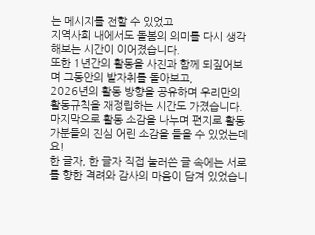는 메시지를 전할 수 있었고
지역사회 내에서도 돌봄의 의미를 다시 생각해보는 시간이 이어졌습니다.
또한 1년간의 활동을 사진과 함께 되짚어보며 그동안의 발자취를 돌아보고,
2026년의 활동 방향을 공유하며 우리만의 활동규칙을 재정립하는 시간도 가졌습니다.
마지막으로 활동 소감을 나누며 편지로 활동가분들의 진심 어린 소감을 들을 수 있었는데요!
한 글자, 한 글자 직접 눌러쓴 글 속에는 서로를 향한 격려와 감사의 마음이 담겨 있었습니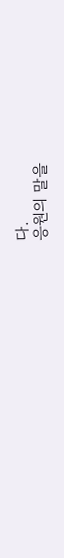다.
응원의 말을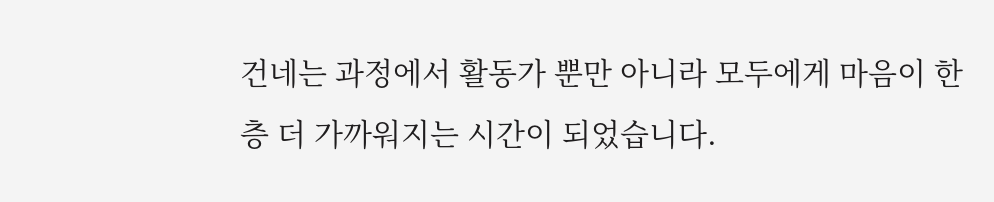건네는 과정에서 활동가 뿐만 아니라 모두에게 마음이 한 층 더 가까워지는 시간이 되었습니다.